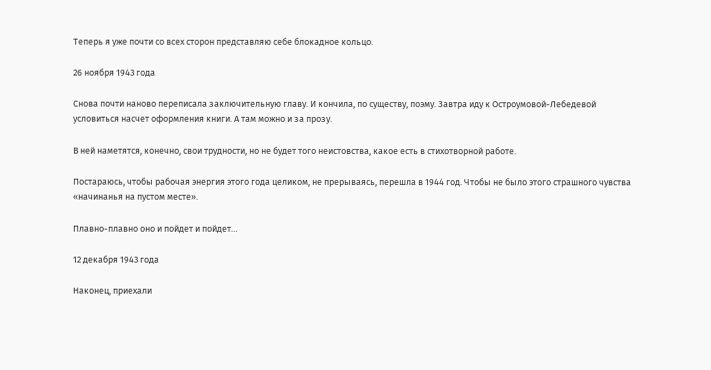Теперь я уже почти со всех сторон представляю себе блокадное кольцо.

26 ноября 1943 года

Снова почти наново переписала заключительную главу. И кончила, по существу, поэму. Завтра иду к Остроумовой-Лебедевой условиться насчет оформления книги. А там можно и за прозу.

В ней наметятся, конечно, свои трудности, но не будет того неистовства, какое есть в стихотворной работе.

Постараюсь, чтобы рабочая энергия этого года целиком, не прерываясь, перешла в 1944 год. Чтобы не было этого страшного чувства «начинанья на пустом месте».

Плавно-плавно оно и пойдет и пойдет…

12 декабря 1943 года

Наконец, приехали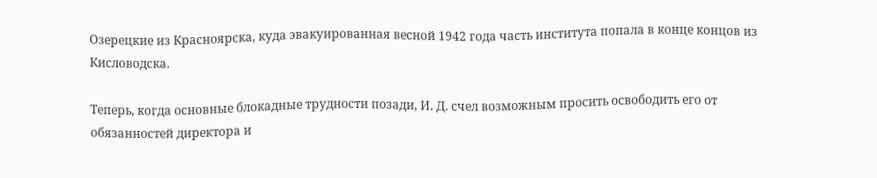Озерецкие из Красноярска, куда эвакуированная весной 1942 года часть института попала в конце концов из Кисловодска.

Теперь, когда основные блокадные трудности позади, И. Д. счел возможным просить освободить его от обязанностей директора и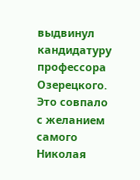выдвинул кандидатуру профессора Озерецкого. Это совпало с желанием самого Николая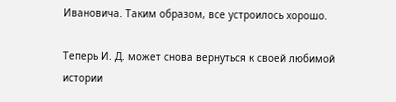Ивановича. Таким образом, все устроилось хорошо.

Теперь И. Д. может снова вернуться к своей любимой истории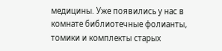медицины. Уже появились у нас в комнате библиотечные фолианты, томики и комплекты старых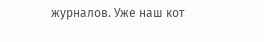журналов. Уже наш кот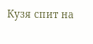Кузя спит на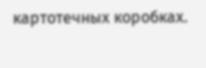картотечных коробках.